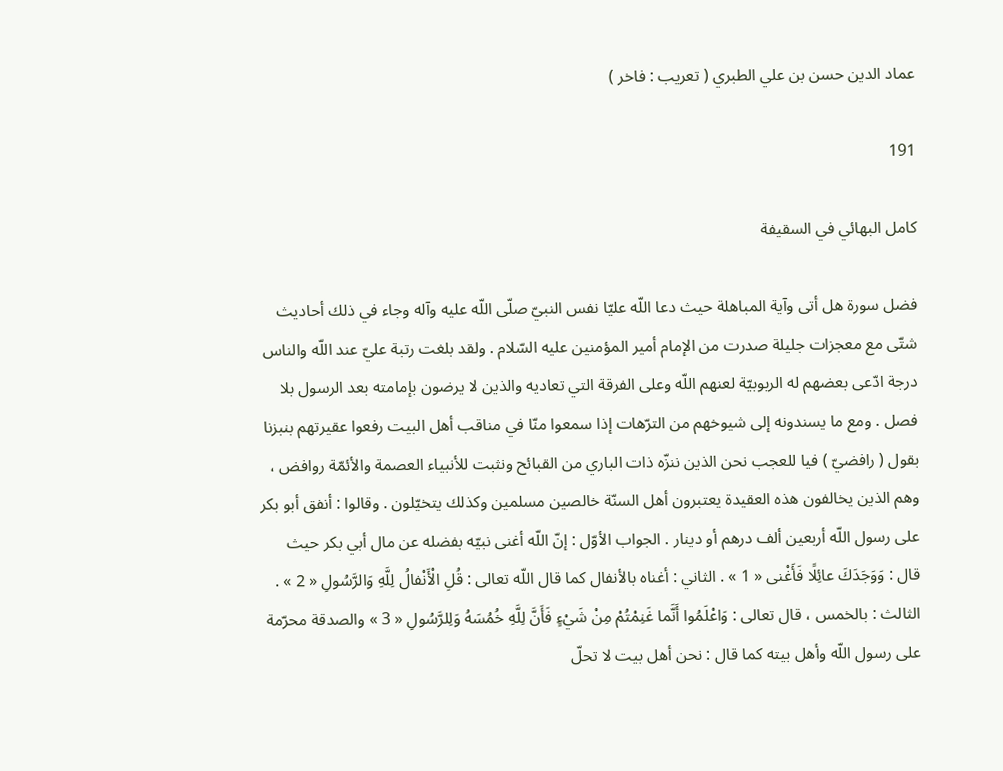عماد الدين حسن بن علي الطبري ( تعريب : فاخر )

191

كامل البهائي في السقيفة

فضل سورة هل أتى وآية المباهلة حيث دعا اللّه عليّا نفس النبيّ صلّى اللّه عليه وآله وجاء في ذلك أحاديث شتّى مع معجزات جليلة صدرت من الإمام أمير المؤمنين عليه السّلام . ولقد بلغت رتبة عليّ عند اللّه والناس درجة ادّعى بعضهم له الربوبيّة لعنهم اللّه وعلى الفرقة التي تعاديه والذين لا يرضون بإمامته بعد الرسول بلا فصل . ومع ما يسندونه إلى شيوخهم من الترّهات إذا سمعوا منّا في مناقب أهل البيت رفعوا عقيرتهم بنبزنا بقول ( رافضيّ ) فيا للعجب نحن الذين ننزّه ذات الباري من القبائح ونثبت للأنبياء العصمة والأئمّة روافض ، وهم الذين يخالفون هذه العقيدة يعتبرون أهل السنّة خالصين مسلمين وكذلك يتخيّلون . وقالوا : أنفق أبو بكر على رسول اللّه أربعين ألف درهم أو دينار . الجواب الأوّل : إنّ اللّه أغنى نبيّه بفضله عن مال أبي بكر حيث قال : وَوَجَدَكَ عائِلًا فَأَغْنى « 1 » . الثاني : أغناه بالأنفال كما قال اللّه تعالى : قُلِ الْأَنْفالُ لِلَّهِ وَالرَّسُولِ « 2 » . الثالث : بالخمس ، قال تعالى : وَاعْلَمُوا أَنَّما غَنِمْتُمْ مِنْ شَيْءٍ فَأَنَّ لِلَّهِ خُمُسَهُ وَلِلرَّسُولِ « 3 » والصدقة محرّمة على رسول اللّه وأهل بيته كما قال : نحن أهل بيت لا تحلّ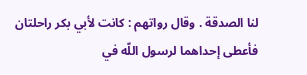لنا الصدقة . وقال رواتهم : كانت لأبي بكر راحلتان فأعطى إحداهما لرسول اللّه في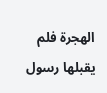الهجرة فلم يقبلها رسول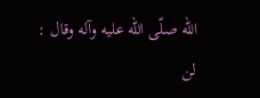اللّه صلّى اللّه عليه وآله وقال : لن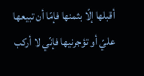أقبلها إلّا بثمنها فإمّا أن تبيعها عليّ أو تؤجرنيها فإنّي لا أركب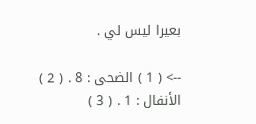بعيرا ليس لي .

--> ( 1 ) الضحى : 8 . ( 2 ) الأنفال : 1 . ( 3 )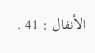الأنفال : 41 .